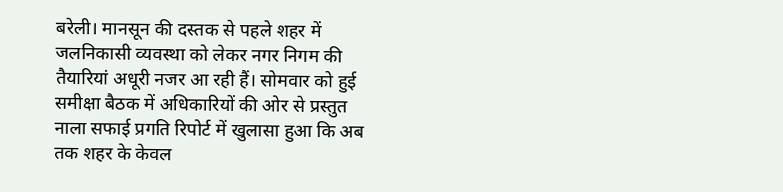बरेली। मानसून की दस्तक से पहले शहर में जलनिकासी व्यवस्था को लेकर नगर निगम की तैयारियां अधूरी नजर आ रही हैं। सोमवार को हुई समीक्षा बैठक में अधिकारियों की ओर से प्रस्तुत नाला सफाई प्रगति रिपोर्ट में खुलासा हुआ कि अब तक शहर के केवल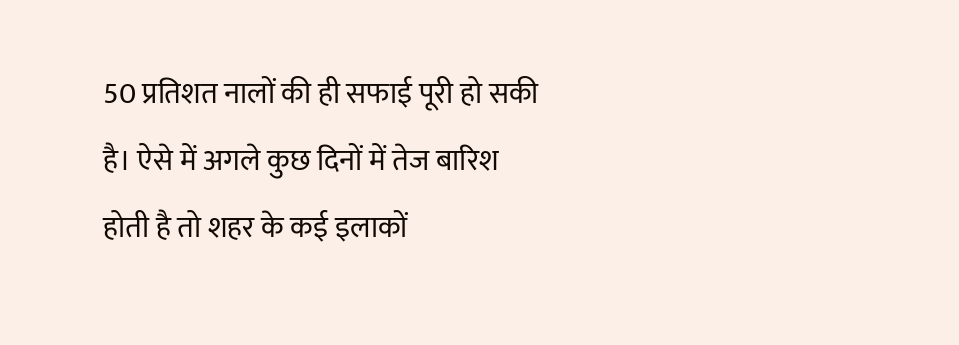50 प्रतिशत नालों की ही सफाई पूरी हो सकी है। ऐसे में अगले कुछ दिनों में तेज बारिश होती है तो शहर के कई इलाकों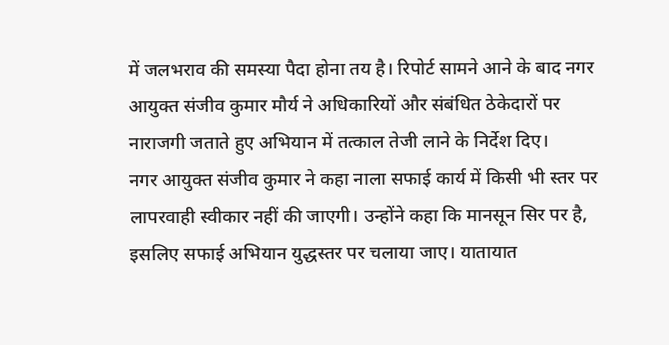में जलभराव की समस्या पैदा होना तय है। रिपोर्ट सामने आने के बाद नगर आयुक्त संजीव कुमार मौर्य ने अधिकारियों और संबंधित ठेकेदारों पर नाराजगी जताते हुए अभियान में तत्काल तेजी लाने के निर्देश दिए।
नगर आयुक्त संजीव कुमार ने कहा नाला सफाई कार्य में किसी भी स्तर पर लापरवाही स्वीकार नहीं की जाएगी। उन्होंने कहा कि मानसून सिर पर है, इसलिए सफाई अभियान युद्धस्तर पर चलाया जाए। यातायात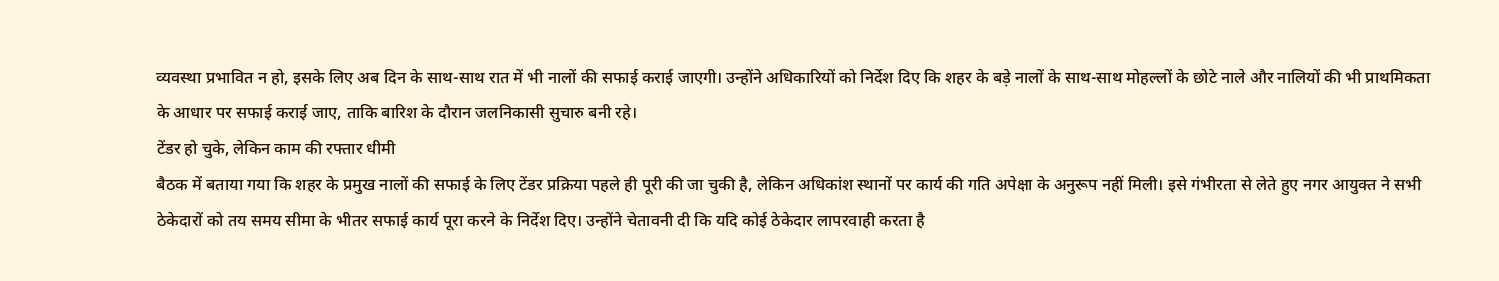व्यवस्था प्रभावित न हो, इसके लिए अब दिन के साथ-साथ रात में भी नालों की सफाई कराई जाएगी। उन्होंने अधिकारियों को निर्देश दिए कि शहर के बड़े नालों के साथ-साथ मोहल्लों के छोटे नाले और नालियों की भी प्राथमिकता के आधार पर सफाई कराई जाए, ताकि बारिश के दौरान जलनिकासी सुचारु बनी रहे।
टेंडर हो चुके, लेकिन काम की रफ्तार धीमी
बैठक में बताया गया कि शहर के प्रमुख नालों की सफाई के लिए टेंडर प्रक्रिया पहले ही पूरी की जा चुकी है, लेकिन अधिकांश स्थानों पर कार्य की गति अपेक्षा के अनुरूप नहीं मिली। इसे गंभीरता से लेते हुए नगर आयुक्त ने सभी ठेकेदारों को तय समय सीमा के भीतर सफाई कार्य पूरा करने के निर्देश दिए। उन्होंने चेतावनी दी कि यदि कोई ठेकेदार लापरवाही करता है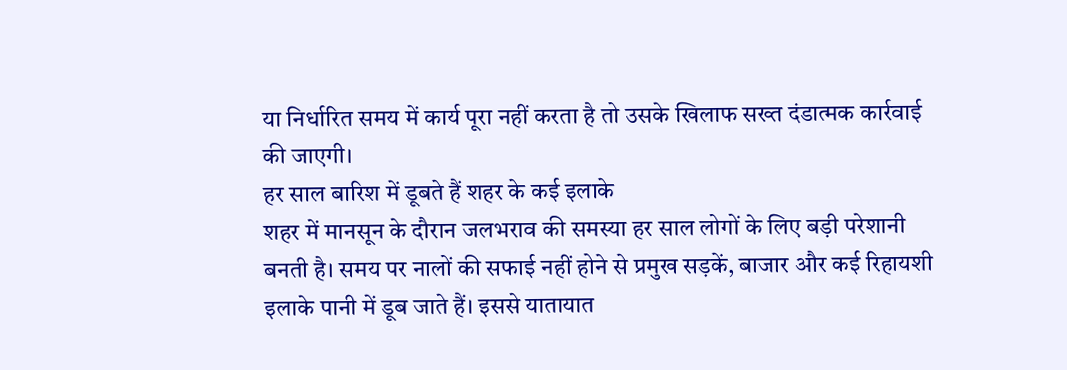या निर्धारित समय में कार्य पूरा नहीं करता है तो उसके खिलाफ सख्त दंडात्मक कार्रवाई की जाएगी।
हर साल बारिश में डूबते हैं शहर के कई इलाके
शहर में मानसून के दौरान जलभराव की समस्या हर साल लोगों के लिए बड़ी परेशानी बनती है। समय पर नालों की सफाई नहीं होने से प्रमुख सड़कें, बाजार और कई रिहायशी इलाके पानी में डूब जाते हैं। इससे यातायात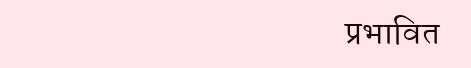प्रभावित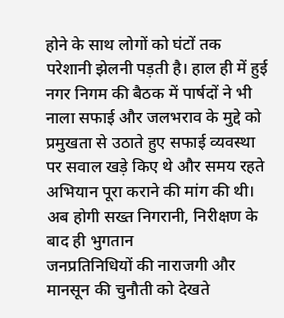होने के साथ लोगों को घंटों तक परेशानी झेलनी पड़ती है। हाल ही में हुई नगर निगम की बैठक में पार्षदों ने भी नाला सफाई और जलभराव के मुद्दे को प्रमुखता से उठाते हुए सफाई व्यवस्था पर सवाल खड़े किए थे और समय रहते अभियान पूरा कराने की मांग की थी।
अब होगी सख्त निगरानी, निरीक्षण के बाद ही भुगतान
जनप्रतिनिधियों की नाराजगी और मानसून की चुनौती को देखते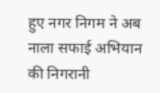हुए नगर निगम ने अब नाला सफाई अभियान की निगरानी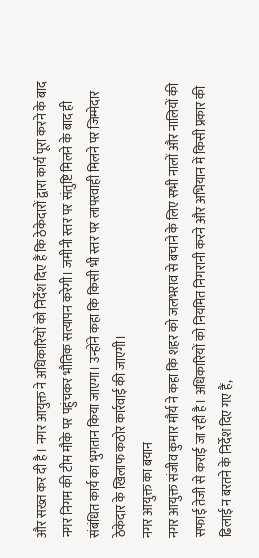और सख्त कर दी है। नगर आयुक्त ने अधिकारियों को निर्देश दिए हैं कि ठेकेदारों द्वारा कार्य पूरा करने के बाद नगर निगम की टीम मौके पर पहुंचकर भौतिक सत्यापन करेगी। जमीनी स्तर पर संतुष्टि मिलने के बाद ही संबंधित कार्य का भुगतान किया जाएगा। उन्होंने कहा कि किसी भी स्तर पर लापरवाही मिलने पर जिम्मेदार ठेकेदार के खिलाफ कठोर कार्रवाई की जाएगी।
नगर आयुक्त का बयान
नगर आयुक्त संजीव कुमार मौर्य ने कहा कि शहर को जलभराव से बचाने के लिए सभी नालों और नालियों की सफाई तेजी से कराई जा रही है। अधिकारियों को नियमित निगरानी करने और अभियान में किसी प्रकार की ढिलाई न बरतने के निर्देश दिए गए हैं,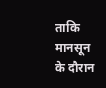ताकि मानसून के दौरान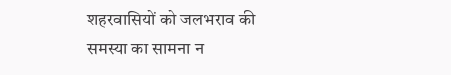शहरवासियों को जलभराव की समस्या का सामना न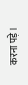करना पड़े।